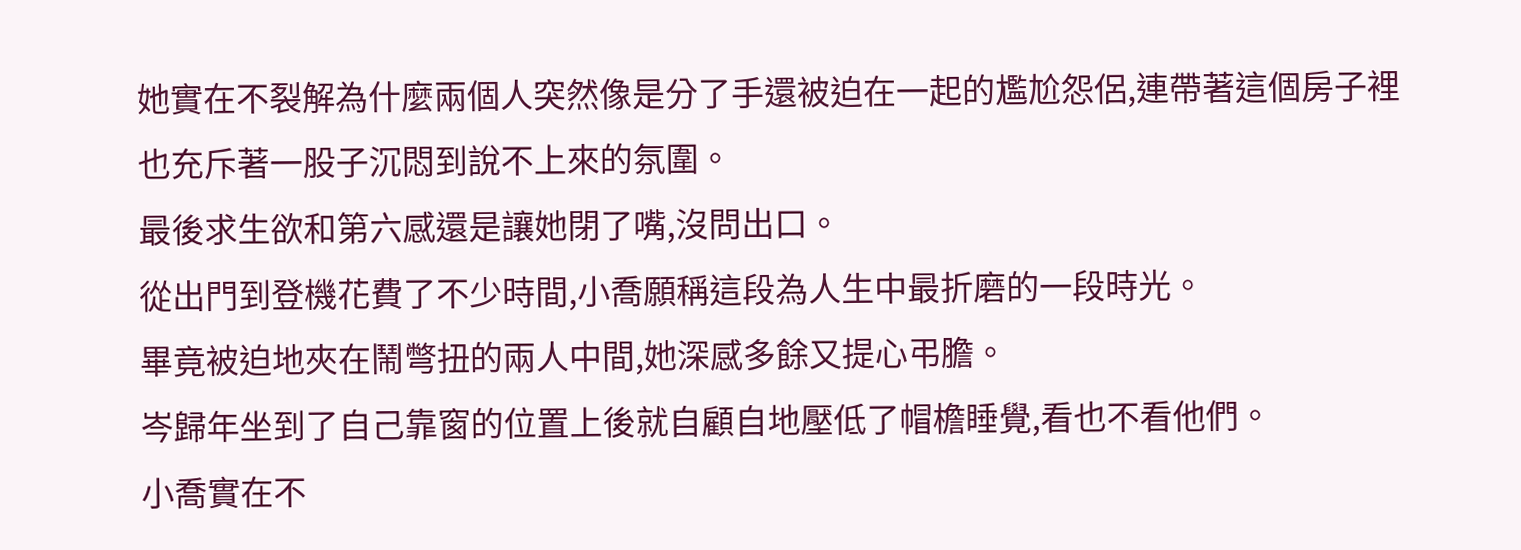她實在不裂解為什麼兩個人突然像是分了手還被迫在一起的尷尬怨侶,連帶著這個房子裡也充斥著一股子沉悶到說不上來的氛圍。
最後求生欲和第六感還是讓她閉了嘴,沒問出口。
從出門到登機花費了不少時間,小喬願稱這段為人生中最折磨的一段時光。
畢竟被迫地夾在鬧彆扭的兩人中間,她深感多餘又提心弔膽。
岑歸年坐到了自己靠窗的位置上後就自顧自地壓低了帽檐睡覺,看也不看他們。
小喬實在不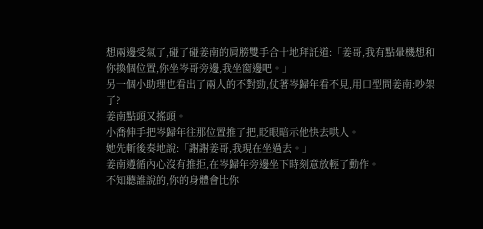想兩邊受氣了,碰了碰姜南的肩膀雙手合十地拜託道:「姜哥,我有點暈機想和你換個位置,你坐岑哥旁邊,我坐窗邊吧。」
另一個小助理也看出了兩人的不對勁,仗著岑歸年看不見,用口型問姜南:吵架了?
姜南點頭又搖頭。
小喬伸手把岑歸年往那位置推了把,眨眼暗示他快去哄人。
她先斬後奏地說:「謝謝姜哥,我現在坐過去。」
姜南遵循內心沒有推拒,在岑歸年旁邊坐下時刻意放輕了動作。
不知聽誰說的,你的身體會比你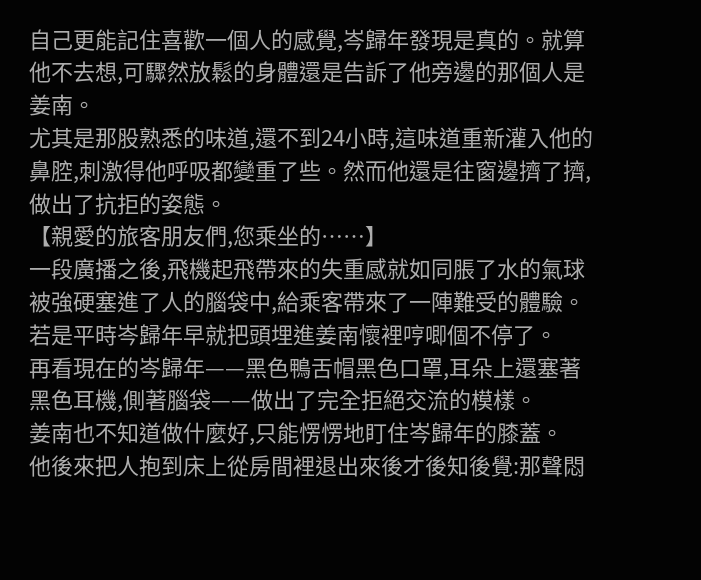自己更能記住喜歡一個人的感覺,岑歸年發現是真的。就算他不去想,可驟然放鬆的身體還是告訴了他旁邊的那個人是姜南。
尤其是那股熟悉的味道,還不到24小時,這味道重新灌入他的鼻腔,刺激得他呼吸都變重了些。然而他還是往窗邊擠了擠,做出了抗拒的姿態。
【親愛的旅客朋友們,您乘坐的……】
一段廣播之後,飛機起飛帶來的失重感就如同脹了水的氣球被強硬塞進了人的腦袋中,給乘客帶來了一陣難受的體驗。
若是平時岑歸年早就把頭埋進姜南懷裡哼唧個不停了。
再看現在的岑歸年——黑色鴨舌帽黑色口罩,耳朵上還塞著黑色耳機,側著腦袋——做出了完全拒絕交流的模樣。
姜南也不知道做什麼好,只能愣愣地盯住岑歸年的膝蓋。
他後來把人抱到床上從房間裡退出來後才後知後覺:那聲悶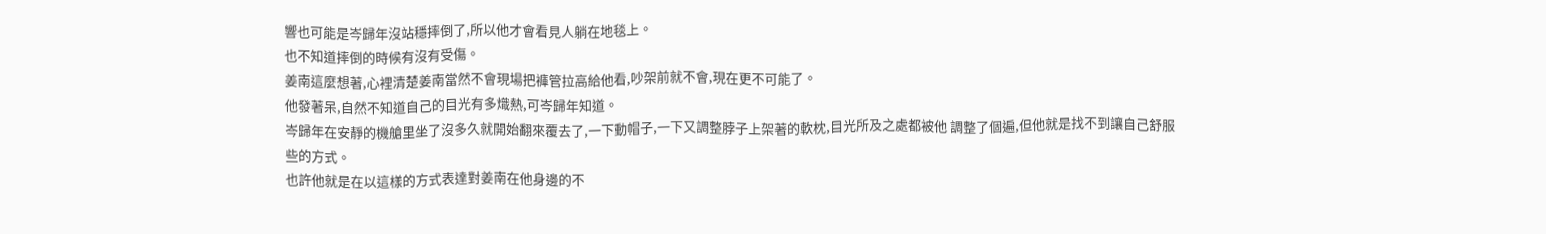響也可能是岑歸年沒站穩摔倒了,所以他才會看見人躺在地毯上。
也不知道摔倒的時候有沒有受傷。
姜南這麼想著,心裡清楚姜南當然不會現場把褲管拉高給他看,吵架前就不會,現在更不可能了。
他發著呆,自然不知道自己的目光有多熾熱,可岑歸年知道。
岑歸年在安靜的機艙里坐了沒多久就開始翻來覆去了,一下動帽子,一下又調整脖子上架著的軟枕,目光所及之處都被他 調整了個遍,但他就是找不到讓自己舒服些的方式。
也許他就是在以這樣的方式表達對姜南在他身邊的不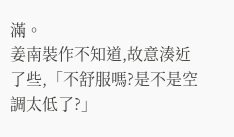滿。
姜南裝作不知道,故意湊近了些,「不舒服嗎?是不是空調太低了?」